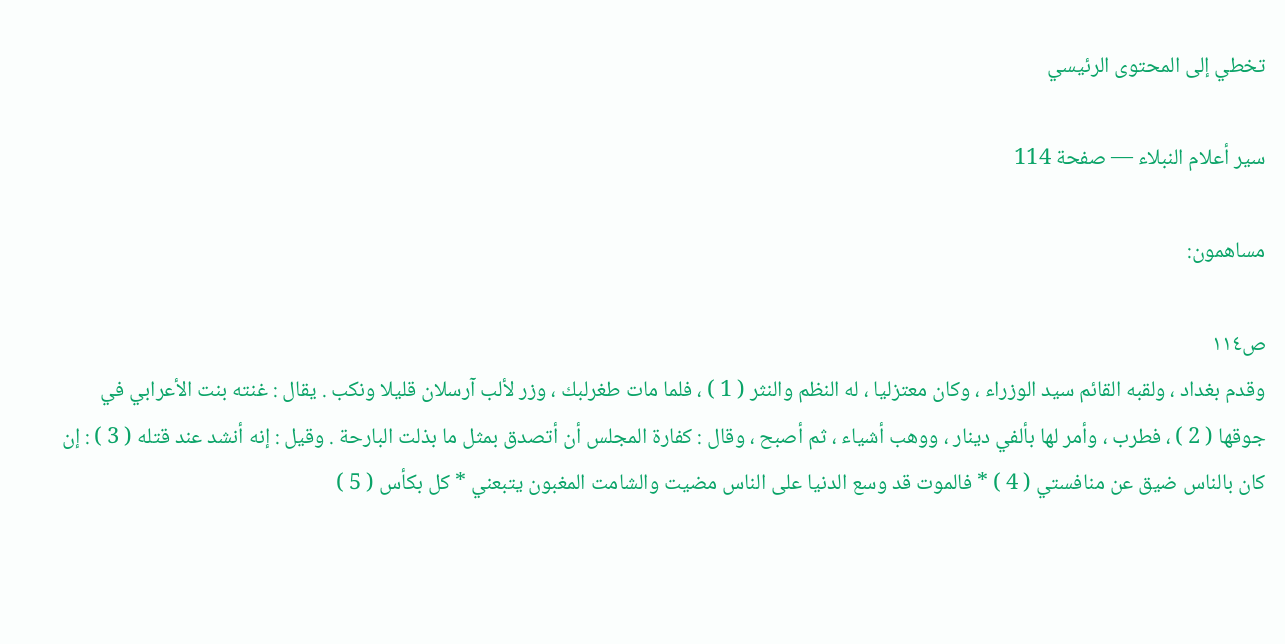تخطي إلى المحتوى الرئيسي

سير أعلام النبلاء — صفحة 114

مساهمون:

ص١١٤
وقدم بغداد ، ولقبه القائم سيد الوزراء ، وكان معتزليا ، له النظم والنثر ( 1 ) ، فلما مات طغرلبك ، وزر لألب آرسلان قليلا ونكب . يقال : غنته بنت الأعرابي في جوقها ( 2 ) ، فطرب ، وأمر لها بألفي دينار ، ووهب أشياء ، ثم أصبح ، وقال : كفارة المجلس أن أتصدق بمثل ما بذلت البارحة . وقيل : إنه أنشد عند قتله ( 3 ) : إن كان بالناس ضيق عن منافستي ( 4 ) * فالموت قد وسع الدنيا على الناس مضيت والشامت المغبون يتبعني * كل بكأس ( 5 )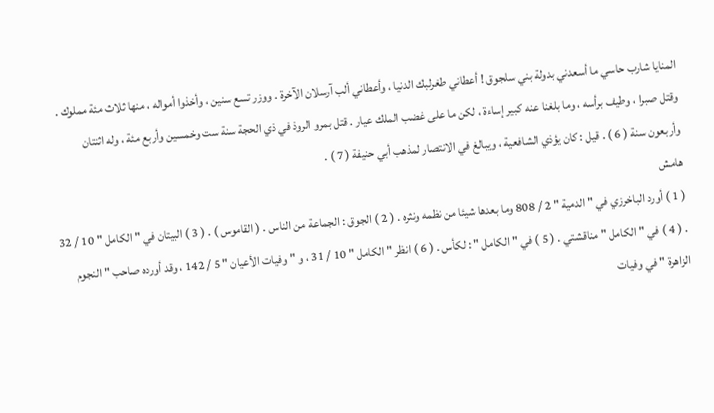المنايا شارب حاسي ما أسعدني بدولة بني سلجوق ! أعطاني طغرلبك الدنيا ، وأعطاني ألب آرسلان الآخرة . ووزر تسع سنين ، وأخذوا أمواله ، منها ثلاث مئة مملوك . وقتل صبرا ، وطيف برأسه ، وما بلغنا عنه كبير إساءة ، لكن ما على غضب الملك عيار . قتل بمرو الروذ في ذي الحجة سنة ست وخمسين وأربع مئة ، وله اثنتان وأربعون سنة ( 6 ) . قيل : كان يؤذي الشافعية ، ويبالغ في الانتصار لمذهب أبي حنيفة ( 7 ) .
هامش
( 1 ) أورد الباخرزي في " الدمية " 2 / 808 وما بعدها شيئا من نظمه ونثره . ( 2 ) الجوق : الجماعة من الناس . ( القاموس ) . ( 3 ) البيتان في " الكامل " 10 / 32 . ( 4 ) في " الكامل " مناقشتي . ( 5 ) في " الكامل " : لكأس . ( 6 ) انظر " الكامل " 10 / 31 ، و " وفيات الأعيان " 5 / 142 ، وقد أورده صاحب " النجوم الزاهرة " في وفيات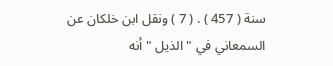سنة ( 457 ) . ( 7 ) ونقل ابن خلكان عن السمعاني في " الذيل " أنه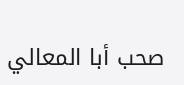صحب أبا المعالي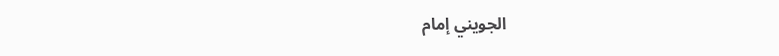الجويني إمام